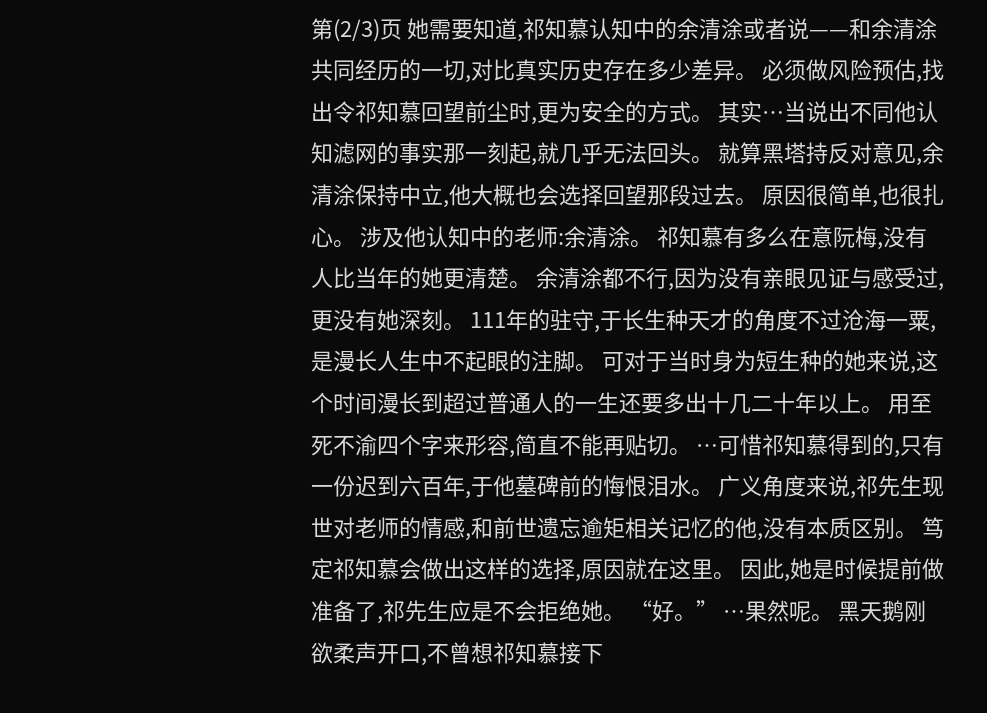第(2/3)页 她需要知道,祁知慕认知中的余清涂或者说——和余清涂共同经历的一切,对比真实历史存在多少差异。 必须做风险预估,找出令祁知慕回望前尘时,更为安全的方式。 其实…当说出不同他认知滤网的事实那一刻起,就几乎无法回头。 就算黑塔持反对意见,余清涂保持中立,他大概也会选择回望那段过去。 原因很简单,也很扎心。 涉及他认知中的老师:余清涂。 祁知慕有多么在意阮梅,没有人比当年的她更清楚。 余清涂都不行,因为没有亲眼见证与感受过,更没有她深刻。 111年的驻守,于长生种天才的角度不过沧海一粟,是漫长人生中不起眼的注脚。 可对于当时身为短生种的她来说,这个时间漫长到超过普通人的一生还要多出十几二十年以上。 用至死不渝四个字来形容,简直不能再贴切。 …可惜祁知慕得到的,只有一份迟到六百年,于他墓碑前的悔恨泪水。 广义角度来说,祁先生现世对老师的情感,和前世遗忘逾矩相关记忆的他,没有本质区别。 笃定祁知慕会做出这样的选择,原因就在这里。 因此,她是时候提前做准备了,祁先生应是不会拒绝她。 “好。” …果然呢。 黑天鹅刚欲柔声开口,不曾想祁知慕接下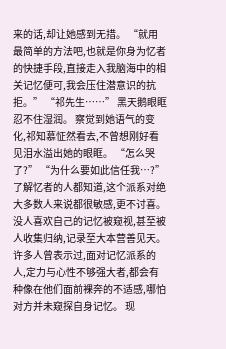来的话,却让她感到无措。 “就用最简单的方法吧,也就是你身为忆者的快捷手段,直接走入我脑海中的相关记忆便可,我会压住潜意识的抗拒。” “祁先生……” 黑天鹅眼眶忍不住湿润。 察觉到她语气的变化,祁知慕怔然看去,不曾想刚好看见泪水溢出她的眼眶。 “怎么哭了?” “为什么要如此信任我…?” 了解忆者的人都知道,这个派系对绝大多数人来说都很敏感,更不讨喜。 没人喜欢自己的记忆被窥视,甚至被人收集归纳,记录至大本营善见天。 许多人曾表示过,面对记忆派系的人,定力与心性不够强大者,都会有种像在他们面前裸奔的不适感,哪怕对方并未窥探自身记忆。 现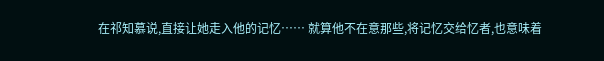在祁知慕说,直接让她走入他的记忆…… 就算他不在意那些,将记忆交给忆者,也意味着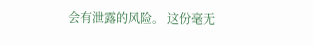会有泄露的风险。 这份毫无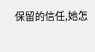保留的信任,她怎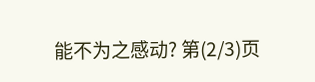能不为之感动? 第(2/3)页